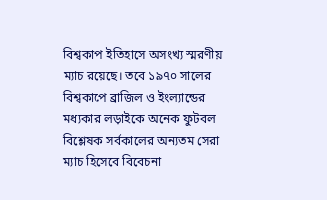বিশ্বকাপ ইতিহাসে অসংখ্য স্মরণীয় ম্যাচ রয়েছে। তবে ১৯৭০ সালের বিশ্বকাপে ব্রাজিল ও ইংল্যান্ডের মধ্যকার লড়াইকে অনেক ফুটবল বিশ্লেষক সর্বকালের অন্যতম সেরা ম্যাচ হিসেবে বিবেচনা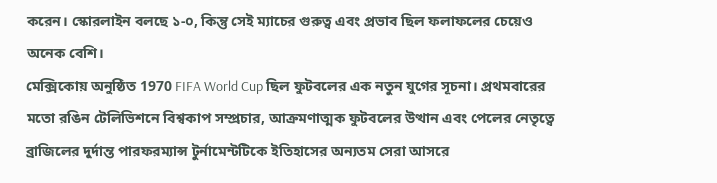করেন। স্কোরলাইন বলছে ১-০, কিন্তু সেই ম্যাচের গুরুত্ব এবং প্রভাব ছিল ফলাফলের চেয়েও অনেক বেশি।
মেক্সিকোয় অনুষ্ঠিত 1970 FIFA World Cup ছিল ফুটবলের এক নতুন যুগের সূচনা। প্রথমবারের মতো রঙিন টেলিভিশনে বিশ্বকাপ সম্প্রচার, আক্রমণাত্মক ফুটবলের উত্থান এবং পেলের নেতৃত্বে ব্রাজিলের দুর্দান্ত পারফরম্যান্স টুর্নামেন্টটিকে ইতিহাসের অন্যতম সেরা আসরে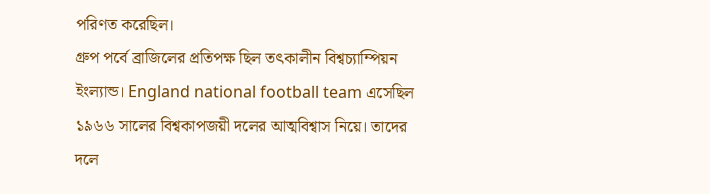পরিণত করেছিল।
গ্রুপ পর্বে ব্রাজিলের প্রতিপক্ষ ছিল তৎকালীন বিশ্বচ্যাম্পিয়ন ইংল্যান্ড। England national football team এসেছিল ১৯৬৬ সালের বিশ্বকাপজয়ী দলের আত্মবিশ্বাস নিয়ে। তাদের দলে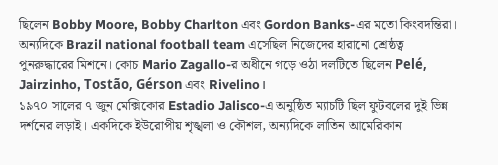ছিলেন Bobby Moore, Bobby Charlton এবং Gordon Banks-এর মতো কিংবদন্তিরা।
অন্যদিকে Brazil national football team এসেছিল নিজেদের হারানো শ্রেষ্ঠত্ব পুনরুদ্ধারের মিশনে। কোচ Mario Zagallo-র অধীনে গড়ে ওঠা দলটিতে ছিলেন Pelé, Jairzinho, Tostão, Gérson এবং Rivelino।
১৯৭০ সালের ৭ জুন মেক্সিকোর Estadio Jalisco-এ অনুষ্ঠিত ম্যাচটি ছিল ফুটবলের দুই ভিন্ন দর্শনের লড়াই। একদিকে ইউরোপীয় শৃঙ্খলা ও কৌশল, অন্যদিকে লাতিন আমেরিকান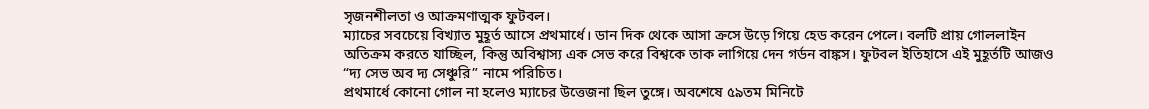সৃজনশীলতা ও আক্রমণাত্মক ফুটবল।
ম্যাচের সবচেয়ে বিখ্যাত মুহূর্ত আসে প্রথমার্ধে। ডান দিক থেকে আসা ক্রসে উড়ে গিয়ে হেড করেন পেলে। বলটি প্রায় গোললাইন অতিক্রম করতে যাচ্ছিল, কিন্তু অবিশ্বাস্য এক সেভ করে বিশ্বকে তাক লাগিয়ে দেন গর্ডন বাঙ্কস। ফুটবল ইতিহাসে এই মুহূর্তটি আজও “দ্য সেভ অব দ্য সেঞ্চুরি” নামে পরিচিত।
প্রথমার্ধে কোনো গোল না হলেও ম্যাচের উত্তেজনা ছিল তুঙ্গে। অবশেষে ৫৯তম মিনিটে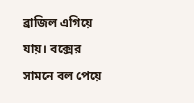ব্রাজিল এগিয়ে যায়। বক্সের সামনে বল পেয়ে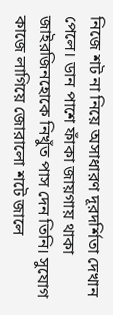নিজে শট না নিয়ে অসাধারণ দূরদর্শিতা দেখান পেলে। ডান পাশে ফাঁকা জায়গায় থাকা জাইরজিনহোকে নিখুঁত পাস দেন তিনি। সুযোগ কাজে লাগিয়ে জোরালো শটে জালে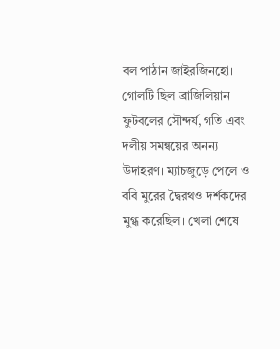বল পাঠান জাইরজিনহো।
গোলটি ছিল ব্রাজিলিয়ান ফুটবলের সৌন্দর্য, গতি এবং দলীয় সমন্বয়ের অনন্য উদাহরণ। ম্যাচজুড়ে পেলে ও ববি মুরের দ্বৈরথও দর্শকদের মুগ্ধ করেছিল। খেলা শেষে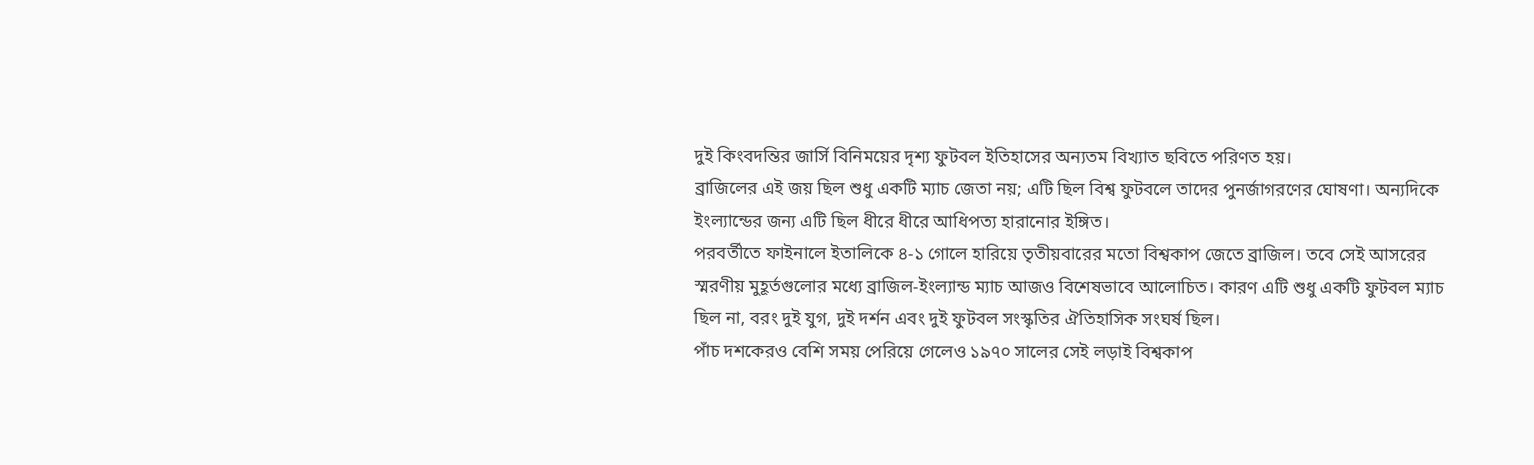দুই কিংবদন্তির জার্সি বিনিময়ের দৃশ্য ফুটবল ইতিহাসের অন্যতম বিখ্যাত ছবিতে পরিণত হয়।
ব্রাজিলের এই জয় ছিল শুধু একটি ম্যাচ জেতা নয়; এটি ছিল বিশ্ব ফুটবলে তাদের পুনর্জাগরণের ঘোষণা। অন্যদিকে ইংল্যান্ডের জন্য এটি ছিল ধীরে ধীরে আধিপত্য হারানোর ইঙ্গিত।
পরবর্তীতে ফাইনালে ইতালিকে ৪-১ গোলে হারিয়ে তৃতীয়বারের মতো বিশ্বকাপ জেতে ব্রাজিল। তবে সেই আসরের স্মরণীয় মুহূর্তগুলোর মধ্যে ব্রাজিল-ইংল্যান্ড ম্যাচ আজও বিশেষভাবে আলোচিত। কারণ এটি শুধু একটি ফুটবল ম্যাচ ছিল না, বরং দুই যুগ, দুই দর্শন এবং দুই ফুটবল সংস্কৃতির ঐতিহাসিক সংঘর্ষ ছিল।
পাঁচ দশকেরও বেশি সময় পেরিয়ে গেলেও ১৯৭০ সালের সেই লড়াই বিশ্বকাপ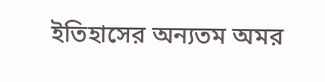ইতিহাসের অন্যতম অমর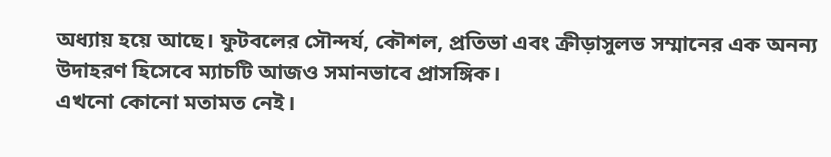অধ্যায় হয়ে আছে। ফুটবলের সৌন্দর্য, কৌশল, প্রতিভা এবং ক্রীড়াসুলভ সম্মানের এক অনন্য উদাহরণ হিসেবে ম্যাচটি আজও সমানভাবে প্রাসঙ্গিক।
এখনো কোনো মতামত নেই।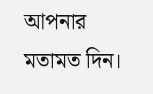আপনার মতামত দিন।